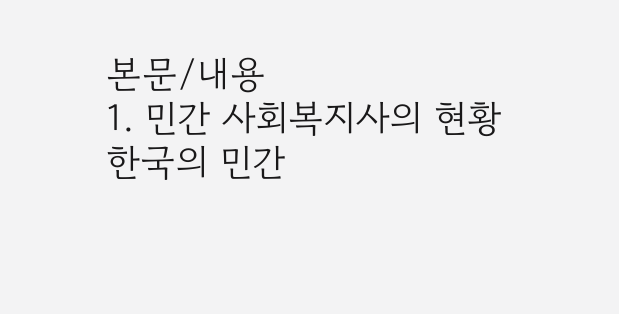본문/내용
1. 민간 사회복지사의 현황
한국의 민간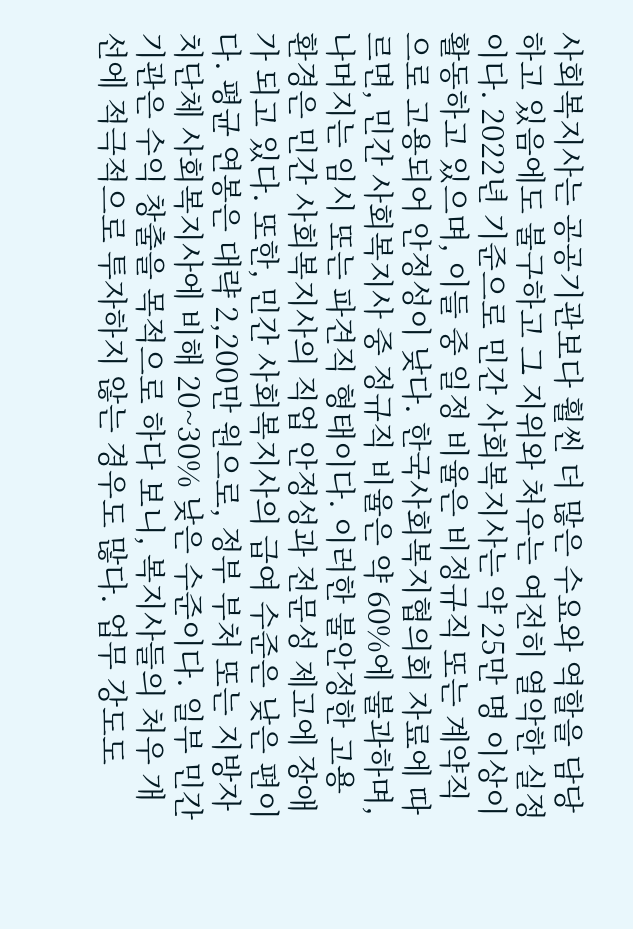사회복지사는 공공기관보다 훨씬 더 많은 수요와 역할을 담당하고 있음에도 불구하고 그 지위와 처우는 여전히 열악한 실정이다. 2022년 기준으로 민간 사회복지사는 약 25만 명 이상이 활동하고 있으며, 이들 중 일정 비율은 비정규직 또는 계약직으로 고용되어 안정성이 낮다. 한국사회복지협의회 자료에 따르면, 민간 사회복지사 중 정규직 비율은 약 60%에 불과하며, 나머지는 임시 또는 파견직 형태이다. 이러한 불안정한 고용 환경은 민간 사회복지사의 직업 안정성과 전문성 제고에 장애가 되고 있다. 또한, 민간 사회복지사의 급여 수준은 낮은 편이다. 평균 연봉은 대략 2,200만 원으로, 정부 부처 또는 지방자치단체 사회복지사에 비해 20~30% 낮은 수준이다. 일부 민간기관은 수익 창출을 목적으로 하다 보니, 복지사들의 처우 개선에 적극적으로 투자하지 않는 경우도 많다. 업무 강도도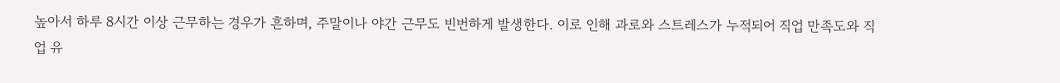높아서 하루 8시간 이상 근무하는 경우가 흔하며, 주말이나 야간 근무도 빈번하게 발생한다. 이로 인해 과로와 스트레스가 누적되어 직업 만족도와 직업 유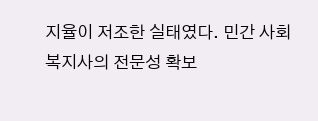지율이 저조한 실태였다. 민간 사회복지사의 전문성 확보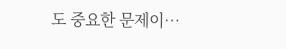도 중요한 문제이…